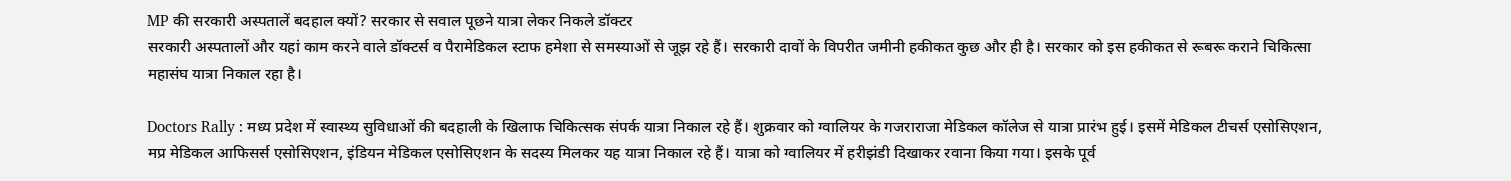MP की सरकारी अस्पतालें बदहाल क्यों? सरकार से सवाल पूछने यात्रा लेकर निकले डॉक्टर
सरकारी अस्पतालों और यहां काम करने वाले डॉक्टर्स व पैरामेडिकल स्टाफ हमेशा से समस्याओं से जूझ रहे हैं। सरकारी दावों के विपरीत जमीनी हकीकत कुछ और ही है। सरकार को इस हकीकत से रूबरू कराने चिकित्सा महासंघ यात्रा निकाल रहा है।

Doctors Rally : मध्य प्रदेश में स्वास्थ्य सुविधाओं की बदहाली के खिलाफ चिकित्सक संपर्क यात्रा निकाल रहे हैं। शुक्रवार को ग्वालियर के गजराराजा मेडिकल कॉलेज से यात्रा प्रारंभ हुई। इसमें मेडिकल टीचर्स एसोसिएशन, मप्र मेडिकल आफिसर्स एसोसिएशन, इंडियन मेडिकल एसोसिएशन के सदस्य मिलकर यह यात्रा निकाल रहे हैं। यात्रा को ग्वालियर में हरीझंडी दिखाकर रवाना किया गया। इसके पूर्व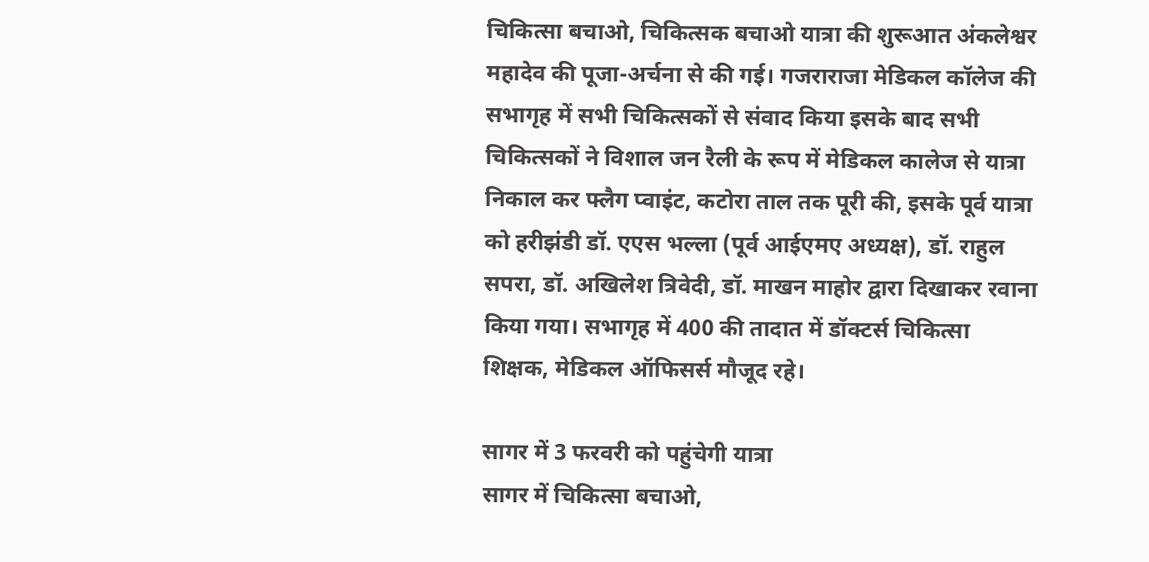चिकित्सा बचाओ, चिकित्सक बचाओ यात्रा की शुरूआत अंकलेश्वर महादेव की पूजा-अर्चना से की गई। गजराराजा मेडिकल कॉलेज की सभागृह में सभी चिकित्सकों से संवाद किया इसके बाद सभी चिकित्सकों ने विशाल जन रैली के रूप में मेडिकल कालेज से यात्रा निकाल कर फ्लैग प्वाइंट, कटोरा ताल तक पूरी की, इसके पूर्व यात्रा को हरीझंडी डॉ. एएस भल्ला (पूर्व आईएमए अध्यक्ष), डॉ. राहुल सपरा, डॉ. अखिलेश त्रिवेदी, डॉ. माखन माहोर द्वारा दिखाकर रवाना किया गया। सभागृह में 400 की तादात में डॉक्टर्स चिकित्सा शिक्षक, मेडिकल ऑफिसर्स मौजूद रहे।

सागर में 3 फरवरी को पहुंचेगी यात्रा
सागर में चिकित्सा बचाओ,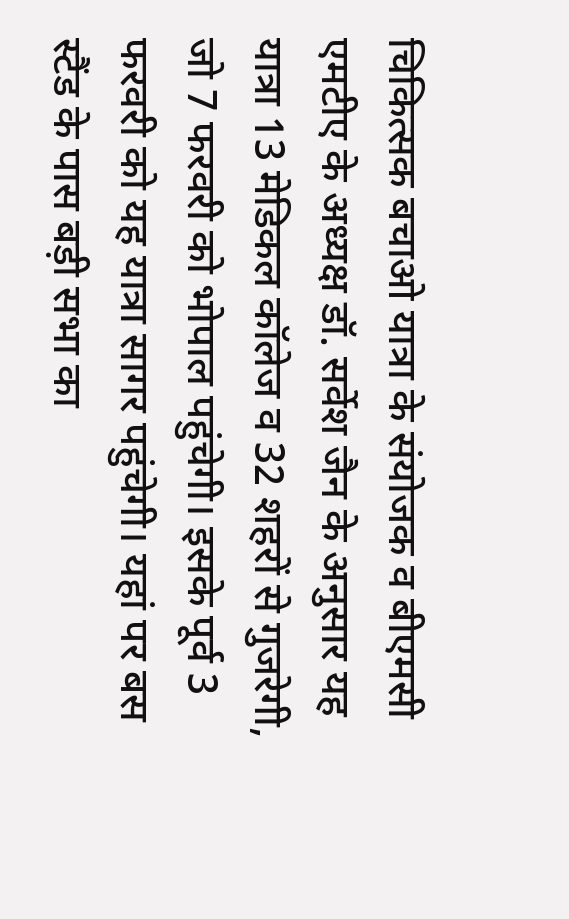चिकित्सक बचाओ यात्रा के संयोजक व बीएमसी एमटीए के अध्यक्ष डॉ. सर्वेश जैन के अनुसार यह यात्रा 13 मेडिकल कॉलेज व 32 शहरों से गुजरेगी, जो 7 फरवरी को भोपाल पहुंचेगी। इसके पूर्व 3 फरवरी को यह यात्रा सागर पहुंचेगी। यहां पर बस स्टैंड के पास बड़ी सभा का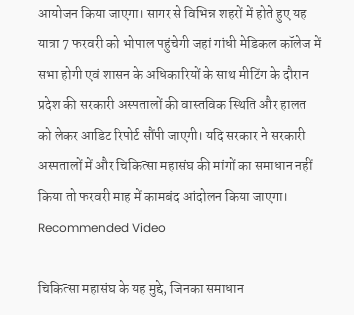आयोजन किया जाएगा। सागर से विभिन्न शहरों में होते हुए यह यात्रा 7 फरवरी को भोपाल पहुंचेगी जहां गांधी मेडिकल कॉलेज में सभा होगी एवं शासन के अधिकारियों के साथ मीटिंग के दौरान प्रदेश की सरकारी अस्पतालों की वास्तविक स्थिति और हालत को लेकर आडिट रिपोर्ट सौंपी जाएगी। यदि सरकार ने सरकारी अस्पतालों में और चिकित्सा महासंघ की मांगों का समाधान नहीं किया तो फरवरी माह में कामबंद आंदोलन किया जाएगा।
Recommended Video

चिकित्सा महासंघ के यह मुद्दे, जिनका समाधान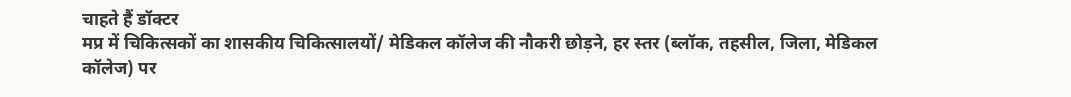चाहते हैं डॉक्टर
मप्र में चिकित्सकों का शासकीय चिकित्सालयों/ मेडिकल कॉलेज की नौकरी छोड़ने, हर स्तर (ब्लॉक, तहसील, जिला, मेडिकल कॉलेज) पर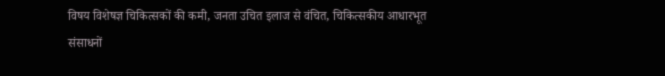विषय विशेषज्ञ चिकित्सकों की कमी, जनता उचित इलाज से वंचित, चिकित्सकीय आधारभूत संसाधनों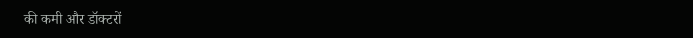की कमी और डॉक्टरों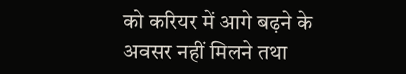को करियर में आगे बढ़ने के अवसर नहीं मिलने तथा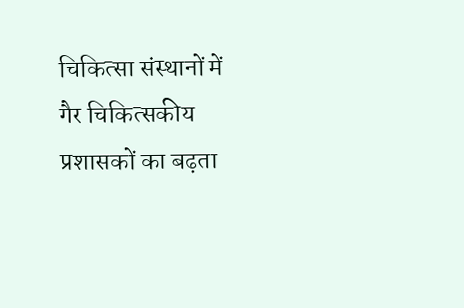चिकित्सा संस्थानों में गैर चिकित्सकीय प्रशासकों का बढ़ता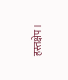हस्तक्षेप।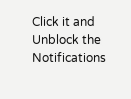Click it and Unblock the Notifications